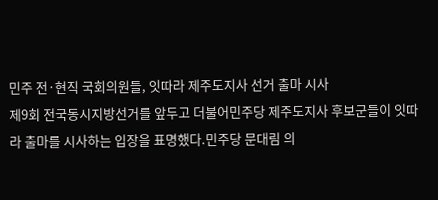민주 전·현직 국회의원들, 잇따라 제주도지사 선거 출마 시사
제9회 전국동시지방선거를 앞두고 더불어민주당 제주도지사 후보군들이 잇따라 출마를 시사하는 입장을 표명했다.민주당 문대림 의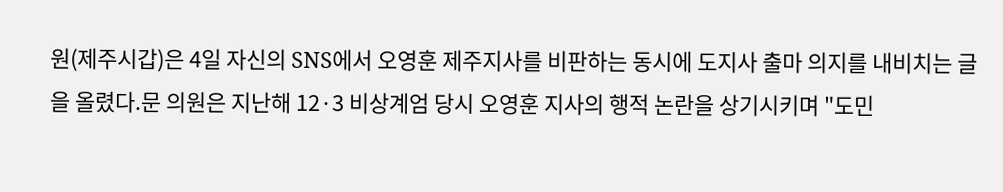원(제주시갑)은 4일 자신의 SNS에서 오영훈 제주지사를 비판하는 동시에 도지사 출마 의지를 내비치는 글을 올렸다.문 의원은 지난해 12·3 비상계엄 당시 오영훈 지사의 행적 논란을 상기시키며 "도민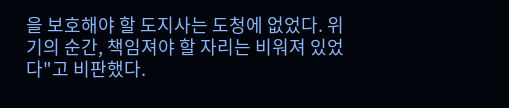을 보호해야 할 도지사는 도청에 없었다. 위기의 순간, 책임져야 할 자리는 비워져 있었다"고 비판했다.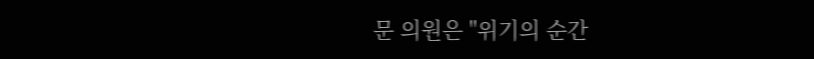문 의원은 "위기의 순간